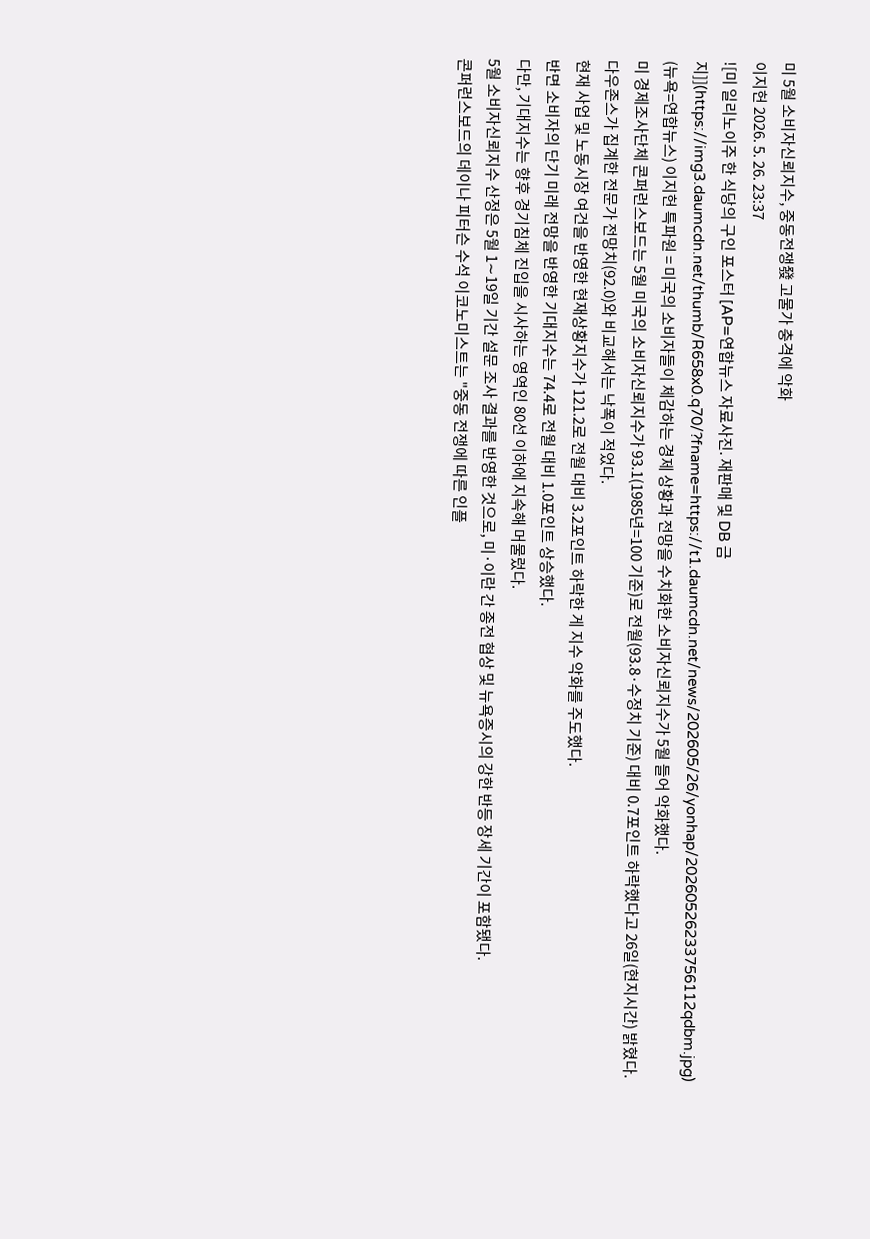미 5월 소비자신뢰지수, 중동전쟁發 고물가 충격에 악화
이지헌 2026. 5. 26. 23:37
![미 일리노이주 한 식당의 구인 포스터 [AP=연합뉴스 자료사진. 재판매 및 DB 금지]](https://img3.daumcdn.net/thumb/R658x0.q70/?fname=https://t1.daumcdn.net/news/202605/26/yonhap/20260526233756112qdbm.jpg)
(뉴욕=연합뉴스) 이지헌 특파원 = 미국의 소비자들이 체감하는 경제 상황과 전망을 수치화한 소비자신뢰지수가 5월 들어 악화했다.
미 경제조사단체 콘퍼런스보드는 5월 미국의 소비자신뢰지수가 93.1(1985년=100 기준)로 전월(93.8·수정치 기준) 대비 0.7포인트 하락했다고 26일(현지시간) 밝혔다.
다우존스가 집계한 전문가 전망치(92.0)와 비교해서는 낙폭이 적었다.
현재 사업 및 노동시장 여건을 반영한 현재상황지수가 121.2로 전월 대비 3.2포인트 하락한 게 지수 악화를 주도했다.
반면 소비자의 단기 미래 전망을 반영한 기대지수는 74.4로 전월 대비 1.0포인트 상승했다.
다만, 기대지수는 향후 경기침체 진입을 시사하는 영역인 80선 이하에 지속해 머물렀다.
5월 소비자신뢰지수 산정은 5월 1∼19일 기간 설문 조사 결과를 반영한 것으로, 미·이란 간 종전 협상 및 뉴욕증시의 강한 반등 장세 기간이 포함됐다.
콘퍼런스보드의 데이나 피터슨 수석 이코노미스트는 "중동 전쟁에 따른 인플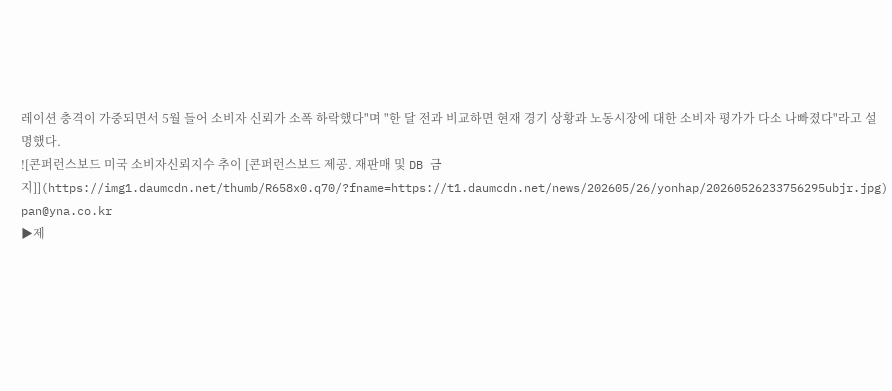레이션 충격이 가중되면서 5월 들어 소비자 신뢰가 소폭 하락했다"며 "한 달 전과 비교하면 현재 경기 상황과 노동시장에 대한 소비자 평가가 다소 나빠졌다"라고 설명했다.
![콘퍼런스보드 미국 소비자신뢰지수 추이 [콘퍼런스보드 제공. 재판매 및 DB 금지]](https://img1.daumcdn.net/thumb/R658x0.q70/?fname=https://t1.daumcdn.net/news/202605/26/yonhap/20260526233756295ubjr.jpg)
pan@yna.co.kr
▶제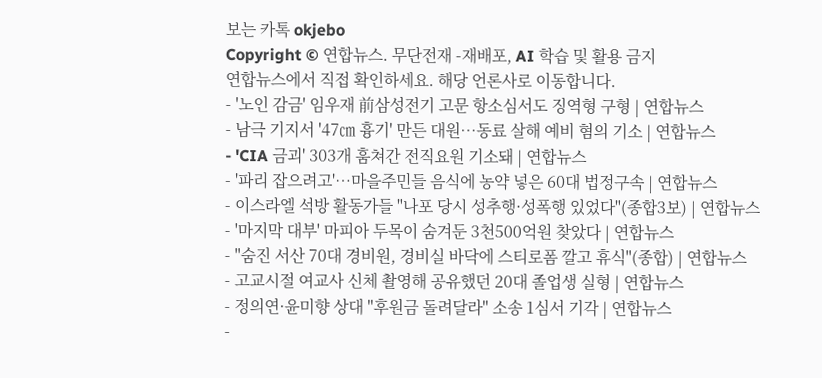보는 카톡 okjebo
Copyright © 연합뉴스. 무단전재 -재배포, AI 학습 및 활용 금지
연합뉴스에서 직접 확인하세요. 해당 언론사로 이동합니다.
- '노인 감금' 임우재 前삼성전기 고문 항소심서도 징역형 구형 | 연합뉴스
- 남극 기지서 '47㎝ 흉기' 만든 대원…동료 살해 예비 혐의 기소 | 연합뉴스
- 'CIA 금괴' 303개 훔쳐간 전직요원 기소돼 | 연합뉴스
- '파리 잡으려고'…마을주민들 음식에 농약 넣은 60대 법정구속 | 연합뉴스
- 이스라엘 석방 활동가들 "나포 당시 성추행·성폭행 있었다"(종합3보) | 연합뉴스
- '마지막 대부' 마피아 두목이 숨겨둔 3천500억원 찾았다 | 연합뉴스
- "숨진 서산 70대 경비원, 경비실 바닥에 스티로폼 깔고 휴식"(종합) | 연합뉴스
- 고교시절 여교사 신체 촬영해 공유했던 20대 졸업생 실형 | 연합뉴스
- 정의연·윤미향 상대 "후원금 돌려달라" 소송 1심서 기각 | 연합뉴스
-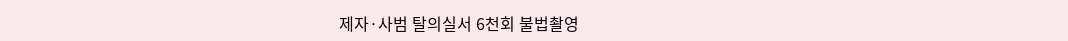제자·사범 탈의실서 6천회 불법촬영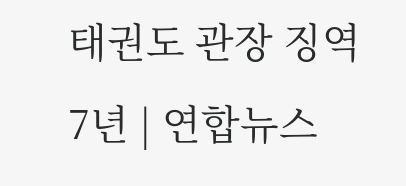태권도 관장 징역 7년 | 연합뉴스